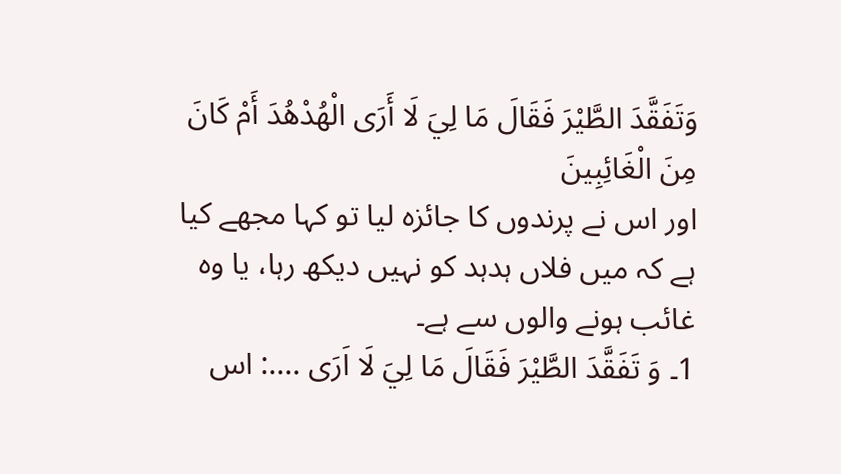وَتَفَقَّدَ الطَّيْرَ فَقَالَ مَا لِيَ لَا أَرَى الْهُدْهُدَ أَمْ كَانَ مِنَ الْغَائِبِينَ
اور اس نے پرندوں کا جائزہ لیا تو کہا مجھے کیا ہے کہ میں فلاں ہدہد کو نہیں دیکھ رہا، یا وہ غائب ہونے والوں سے ہے۔
1۔ وَ تَفَقَّدَ الطَّيْرَ فَقَالَ مَا لِيَ لَا اَرَى ....: اس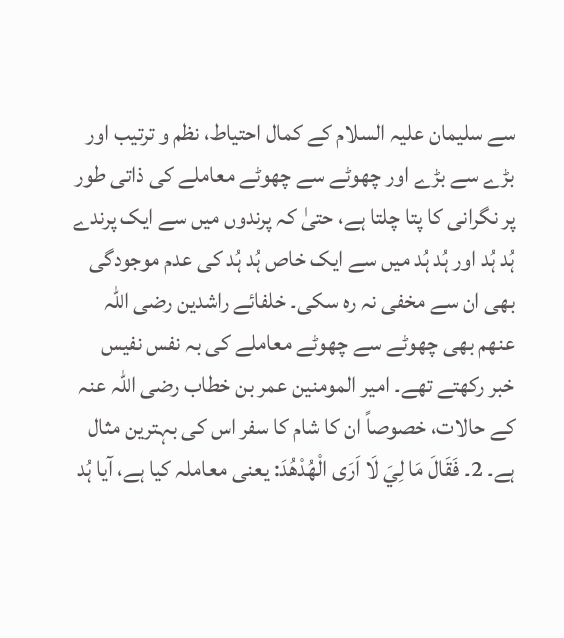سے سلیمان علیہ السلام کے کمال احتیاط، نظم و ترتیب اور بڑے سے بڑے اور چھوٹے سے چھوٹے معاملے کی ذاتی طور پر نگرانی کا پتا چلتا ہے، حتیٰ کہ پرندوں میں سے ایک پرندے ہُد ہُد اور ہُد ہُد میں سے ایک خاص ہُد ہُد کی عدم موجودگی بھی ان سے مخفی نہ رہ سکی۔ خلفائے راشدین رضی اللہ عنھم بھی چھوٹے سے چھوٹے معاملے کی بہ نفس نفیس خبر رکھتے تھے۔ امیر المومنین عمر بن خطاب رضی اللہ عنہ کے حالات، خصوصاً ان کا شام کا سفر اس کی بہترین مثال ہے۔ 2۔ فَقَالَ مَا لِيَ لَا اَرَى الْهُدْهُدَ: یعنی معاملہ کیا ہے، آیا ہُد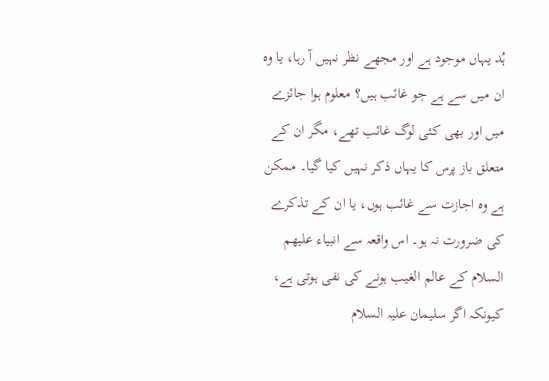ہُد یہاں موجود ہے اور مجھے نظر نہیں آ رہا، یا وہ ان میں سے ہے جو غائب ہیں؟ معلوم ہوا جائزے میں اور بھی کئی لوگ غائب تھے، مگر ان کے متعلق باز پرس کا یہاں ذکر نہیں کیا گیا۔ ممکن ہے وہ اجازت سے غائب ہوں، یا ان کے تذکرے کی ضرورت نہ ہو۔ اس واقعہ سے انبیاء علیھم السلام کے عالم الغیب ہونے کی نفی ہوتی ہے، کیونکہ اگر سلیمان علیہ السلام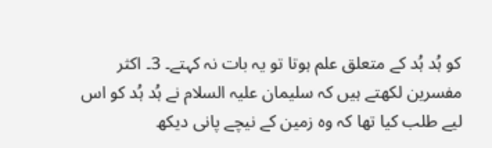کو ہُد ہُد کے متعلق علم ہوتا تو یہ بات نہ کہتے۔ 3۔ اکثر مفسرین لکھتے ہیں کہ سلیمان علیہ السلام نے ہُد ہُد کو اس لیے طلب کیا تھا کہ وہ زمین کے نیچے پانی دیکھ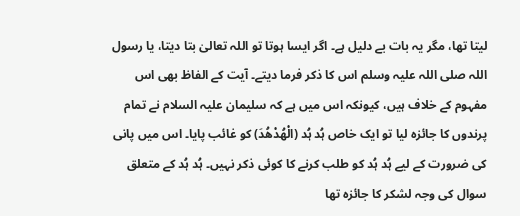لیتا تھا، مگر یہ بات بے دلیل ہے۔ اگر ایسا ہوتا تو اللہ تعالیٰ بتا دیتا، یا رسول اللہ صلی اللہ علیہ وسلم اس کا ذکر فرما دیتے۔ آیت کے الفاظ بھی اس مفہوم کے خلاف ہیں، کیونکہ اس میں ہے کہ سلیمان علیہ السلام نے تمام پرندوں کا جائزہ لیا تو ایک خاص ہُد ہُد (الْهُدْهُدَ) کو غائب پایا۔ اس میں پانی کی ضرورت کے لیے ہُد ہُد کو طلب کرنے کا کوئی ذکر نہیں۔ ہُد ہُد کے متعلق سوال کی وجہ لشکر کا جائزہ تھا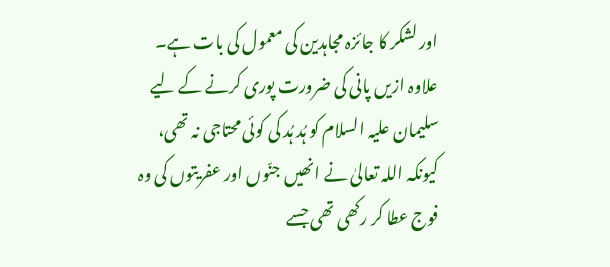اور لشکر کا جائزہ مجاہدین کی معمول کی بات ہے۔ علاوہ ازیں پانی کی ضرورت پوری کرنے کے لیے سلیمان علیہ السلام کو ہُد ہُد کی کوئی محتاجی نہ تھی، کیونکہ اللہ تعالیٰ نے انھیں جنّوں اور عفریتوں کی وہ فوج عطا کر رکھی تھی جسے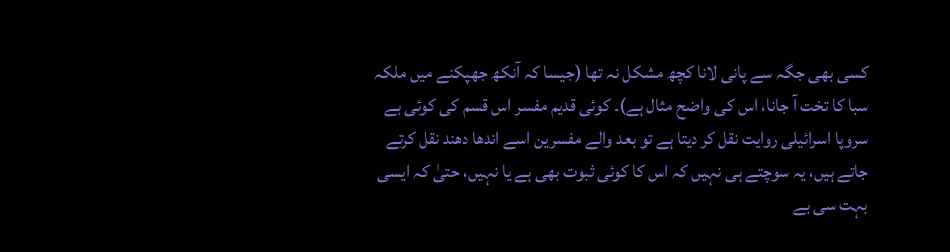کسی بھی جگہ سے پانی لانا کچھ مشکل نہ تھا (جیسا کہ آنکھ جھپکنے میں ملکہ سبا کا تخت آ جانا، اس کی واضح مثال ہے)۔ کوئی قدیم مفسر اس قسم کی کوئی بے سروپا اسرائیلی روایت نقل کر دیتا ہے تو بعد والے مفسرین اسے اندھا دھند نقل کرتے جاتے ہیں، یہ سوچتے ہی نہیں کہ اس کا کوئی ثبوت بھی ہے یا نہیں، حتیٰ کہ ایسی بہت سی بے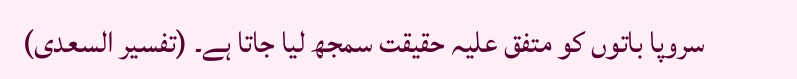سروپا باتوں کو متفق علیہ حقیقت سمجھ لیا جاتا ہے۔ (تفسیر السعدی)